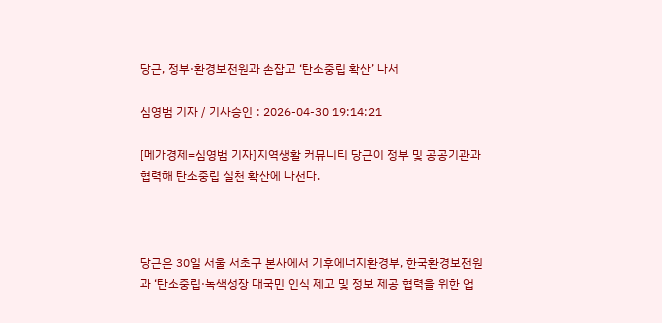당근, 정부·환경보전원과 손잡고 ‘탄소중립 확산’ 나서

심영범 기자 / 기사승인 : 2026-04-30 19:14:21

[메가경제=심영범 기자]지역생활 커뮤니티 당근이 정부 및 공공기관과 협력해 탄소중립 실천 확산에 나선다.



당근은 30일 서울 서초구 본사에서 기후에너지환경부, 한국환경보전원과 ‘탄소중립·녹색성장 대국민 인식 제고 및 정보 제공 협력을 위한 업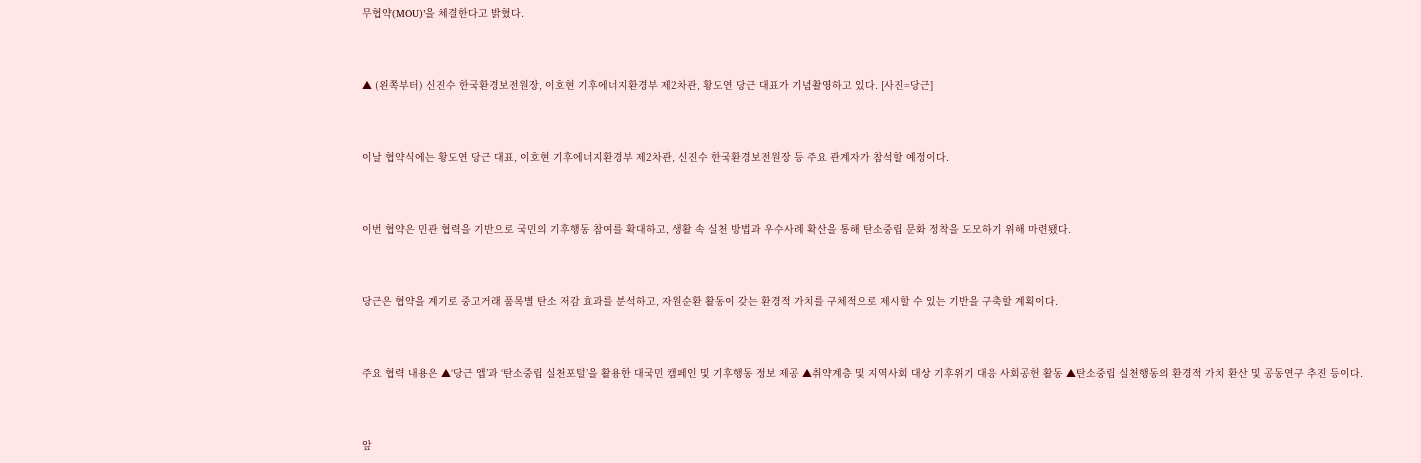무협약(MOU)’을 체결한다고 밝혔다.



▲ (왼쪽부터) 신진수 한국환경보전원장, 이호현 기후에너지환경부 제2차관, 황도연 당근 대표가 기념촬영하고 있다. [사진=당근]



이날 협약식에는 황도연 당근 대표, 이호현 기후에너지환경부 제2차관, 신진수 한국환경보전원장 등 주요 관계자가 참석할 예정이다.



이번 협약은 민관 협력을 기반으로 국민의 기후행동 참여를 확대하고, 생활 속 실천 방법과 우수사례 확산을 통해 탄소중립 문화 정착을 도모하기 위해 마련됐다.



당근은 협약을 계기로 중고거래 품목별 탄소 저감 효과를 분석하고, 자원순환 활동이 갖는 환경적 가치를 구체적으로 제시할 수 있는 기반을 구축할 계획이다.



주요 협력 내용은 ▲‘당근 앱’과 ‘탄소중립 실천포털’을 활용한 대국민 캠페인 및 기후행동 정보 제공 ▲취약계층 및 지역사회 대상 기후위기 대응 사회공헌 활동 ▲탄소중립 실천행동의 환경적 가치 환산 및 공동연구 추진 등이다.



앞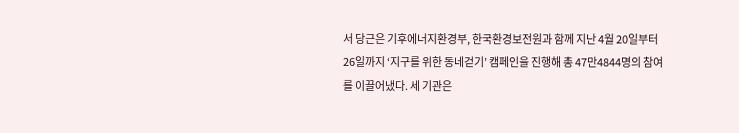서 당근은 기후에너지환경부, 한국환경보전원과 함께 지난 4월 20일부터 26일까지 ‘지구를 위한 동네걷기’ 캠페인을 진행해 총 47만4844명의 참여를 이끌어냈다. 세 기관은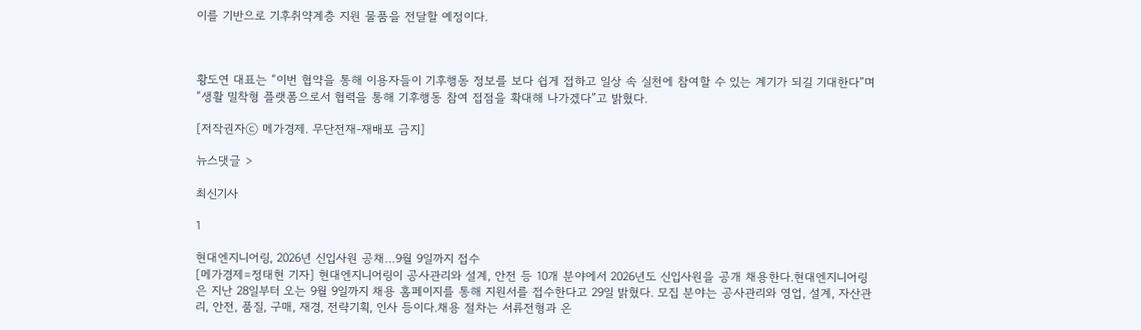이를 기반으로 기후취약계층 지원 물품을 전달할 예정이다.



황도연 대표는 “이번 협약을 통해 이용자들이 기후행동 정보를 보다 쉽게 접하고 일상 속 실천에 참여할 수 있는 계기가 되길 기대한다”며 “생활 밀착형 플랫폼으로서 협력을 통해 기후행동 참여 접점을 확대해 나가겠다”고 밝혔다.

[저작권자ⓒ 메가경제. 무단전재-재배포 금지]

뉴스댓글 >

최신기사

1

현대엔지니어링, 2026년 신입사원 공채…9월 9일까지 접수
[메가경제=정태현 기자] 현대엔지니어링이 공사관리와 설계, 안전 등 10개 분야에서 2026년도 신입사원을 공개 채용한다.현대엔지니어링은 지난 28일부터 오는 9월 9일까지 채용 홈페이지를 통해 지원서를 접수한다고 29일 밝혔다. 모집 분야는 공사관리와 영업, 설계, 자산관리, 안전, 품질, 구매, 재경, 전략기획, 인사 등이다.채용 절차는 서류전형과 온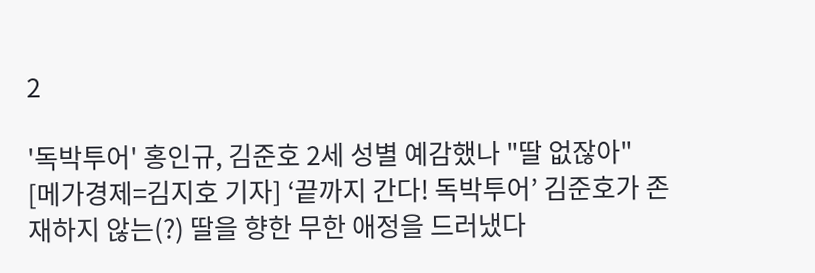2

'독박투어' 홍인규, 김준호 2세 성별 예감했나 "딸 없잖아"
[메가경제=김지호 기자] ‘끝까지 간다! 독박투어’ 김준호가 존재하지 않는(?) 딸을 향한 무한 애정을 드러냈다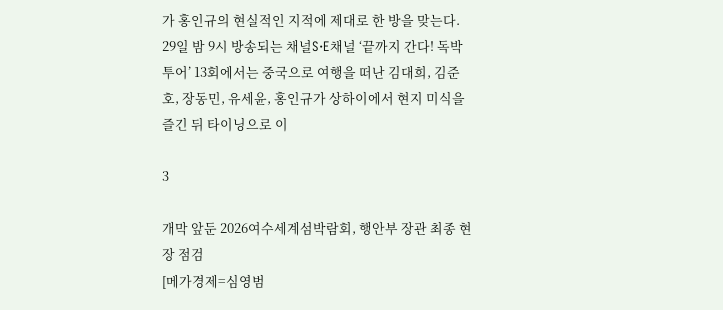가 홍인규의 현실적인 지적에 제대로 한 방을 맞는다. 29일 밤 9시 방송되는 채널S·E채널 ‘끝까지 간다! 독박투어’ 13회에서는 중국으로 여행을 떠난 김대희, 김준호, 장동민, 유세윤, 홍인규가 상하이에서 현지 미식을 즐긴 뒤 타이닝으로 이

3

개막 앞둔 2026여수세계섬박람회, 행안부 장관 최종 현장 점검
[메가경제=심영범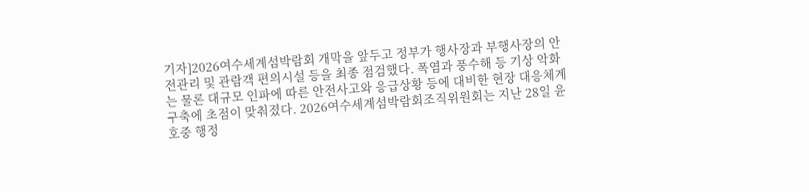기자]2026여수세계섬박람회 개막을 앞두고 정부가 행사장과 부행사장의 안전관리 및 관람객 편의시설 등을 최종 점검했다. 폭염과 풍수해 등 기상 악화는 물론 대규모 인파에 따른 안전사고와 응급상황 등에 대비한 현장 대응체계 구축에 초점이 맞춰졌다. 2026여수세계섬박람회조직위원회는 지난 28일 윤호중 행정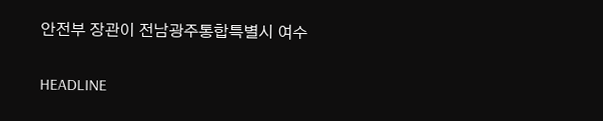안전부 장관이 전남광주통합특별시 여수

HEADLINE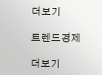더보기

트렌드경제

더보기